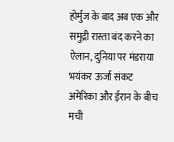होर्मुज के बाद अब एक और समुद्री रास्ता बंद करने का ऐलान, दुनिया पर मंडराया भयंकर ऊर्जा संकट
अमेरिका और ईरान के बीच मची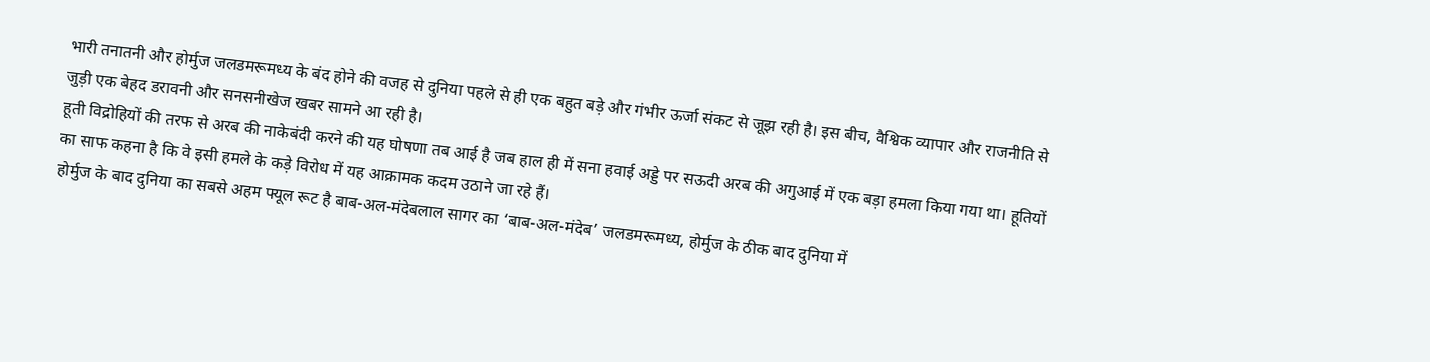भारी तनातनी और होर्मुज जलडमरूमध्य के बंद होने की वजह से दुनिया पहले से ही एक बहुत बड़े और गंभीर ऊर्जा संकट से जूझ रही है। इस बीच, वैश्विक व्यापार और राजनीति से जुड़ी एक बेहद डरावनी और सनसनीखेज खबर सामने आ रही है।
हूती विद्रोहियों की तरफ से अरब की नाकेबंदी करने की यह घोषणा तब आई है जब हाल ही में सना हवाई अड्डे पर सऊदी अरब की अगुआई में एक बड़ा हमला किया गया था। हूतियों का साफ कहना है कि वे इसी हमले के कड़े विरोध में यह आक्रामक कदम उठाने जा रहे हैं।
होर्मुज के बाद दुनिया का सबसे अहम फ्यूल रूट है बाब-अल-मंदेबलाल सागर का ‘बाब-अल-मंदेब’ जलडमरूमध्य, होर्मुज के ठीक बाद दुनिया में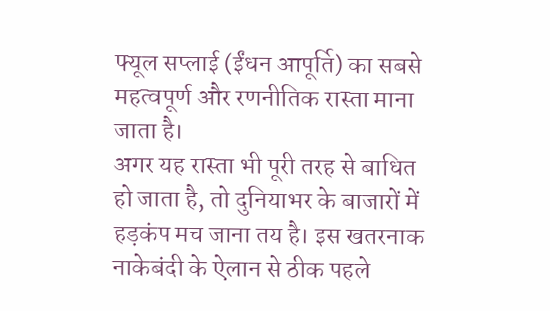फ्यूल सप्लाई (ईंधन आपूर्ति) का सबसे महत्वपूर्ण और रणनीतिक रास्ता माना जाता है।
अगर यह रास्ता भी पूरी तरह से बाधित हो जाता है, तो दुनियाभर के बाजारों में हड़कंप मच जाना तय है। इस खतरनाक नाकेबंदी के ऐलान से ठीक पहले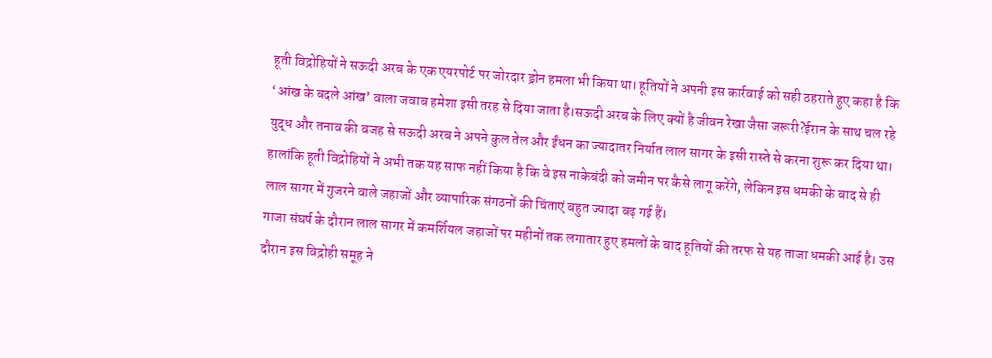हूती विद्रोहियों ने सऊदी अरब के एक एयरपोर्ट पर जोरदार ड्रोन हमला भी किया था। हूतियों ने अपनी इस कार्रवाई को सही ठहराते हुए कहा है कि ‘आंख के बदले आंख’ वाला जवाब हमेशा इसी तरह से दिया जाता है।सऊदी अरब के लिए क्यों है जीवन रेखा जैसा जरूरी?ईरान के साथ चल रहे युद्ध और तनाव की वजह से सऊदी अरब ने अपने कुल तेल और ईंधन का ज्यादातर निर्यात लाल सागर के इसी रास्ते से करना शुरू कर दिया था।
हालांकि हूती विद्रोहियों ने अभी तक यह साफ नहीं किया है कि वे इस नाकेबंदी को जमीन पर कैसे लागू करेंगे, लेकिन इस धमकी के बाद से ही लाल सागर में गुजरने वाले जहाजों और व्यापारिक संगठनों की चिंताएं बहुत ज्यादा बढ़ गई हैं।
गाजा संघर्ष के दौरान लाल सागर में कमर्शियल जहाजों पर महीनों तक लगातार हुए हमलों के बाद हूतियों की तरफ से यह ताजा धमकी आई है। उस दौरान इस विद्रोही समूह ने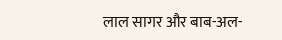लाल सागर और बाब-अल-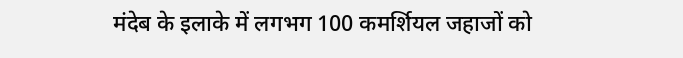मंदेब के इलाके में लगभग 100 कमर्शियल जहाजों को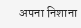अपना निशाना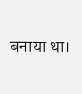बनाया था।